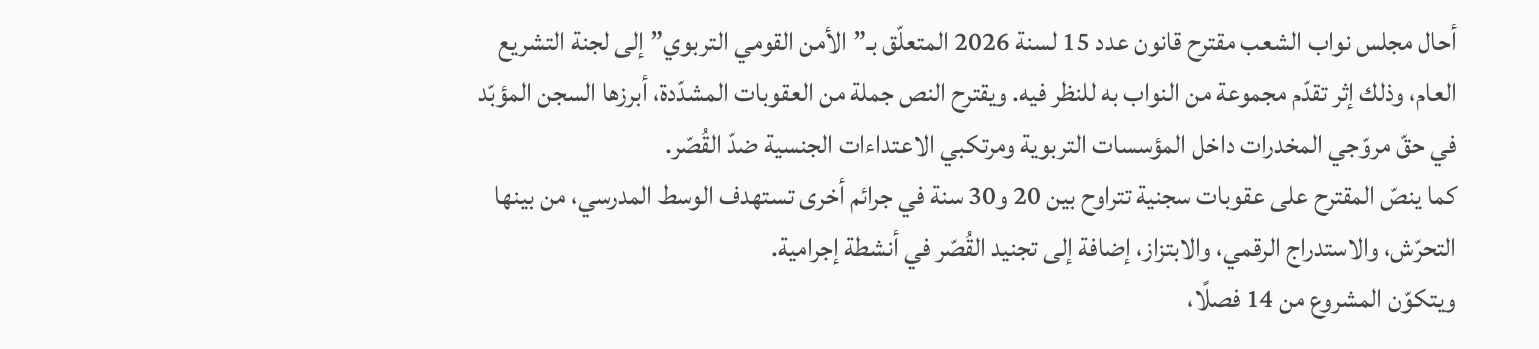أحال مجلس نواب الشعب مقترح قانون عدد 15 لسنة 2026 المتعلّق بـ”الأمن القومي التربوي” إلى لجنة التشريع العام، وذلك إثر تقدّم مجموعة من النواب به للنظر فيه. ويقترح النص جملة من العقوبات المشدّدة، أبرزها السجن المؤبّد في حقّ مروّجي المخدرات داخل المؤسسات التربوية ومرتكبي الاعتداءات الجنسية ضدّ القُصّر.
كما ينصّ المقترح على عقوبات سجنية تتراوح بين 20 و30 سنة في جرائم أخرى تستهدف الوسط المدرسي، من بينها التحرّش، والاستدراج الرقمي، والابتزاز، إضافة إلى تجنيد القُصّر في أنشطة إجرامية.
ويتكوّن المشروع من 14 فصلًا،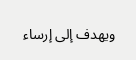ويهدف إلى إرساء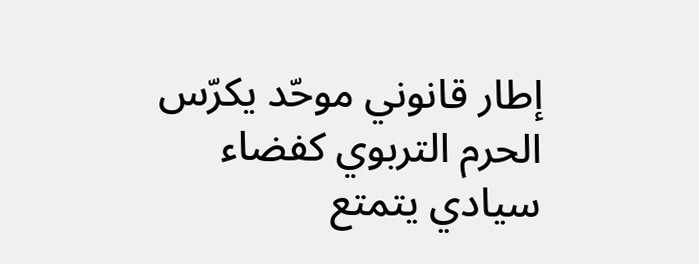إطار قانوني موحّد يكرّس الحرم التربوي كفضاء سيادي يتمتع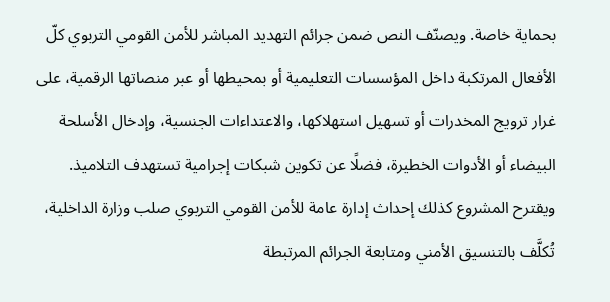بحماية خاصة. ويصنّف النص ضمن جرائم التهديد المباشر للأمن القومي التربوي كلّ الأفعال المرتكبة داخل المؤسسات التعليمية أو بمحيطها أو عبر منصاتها الرقمية، على غرار ترويج المخدرات أو تسهيل استهلاكها، والاعتداءات الجنسية، وإدخال الأسلحة البيضاء أو الأدوات الخطيرة، فضلًا عن تكوين شبكات إجرامية تستهدف التلاميذ.
ويقترح المشروع كذلك إحداث إدارة عامة للأمن القومي التربوي صلب وزارة الداخلية، تُكلَّف بالتنسيق الأمني ومتابعة الجرائم المرتبطة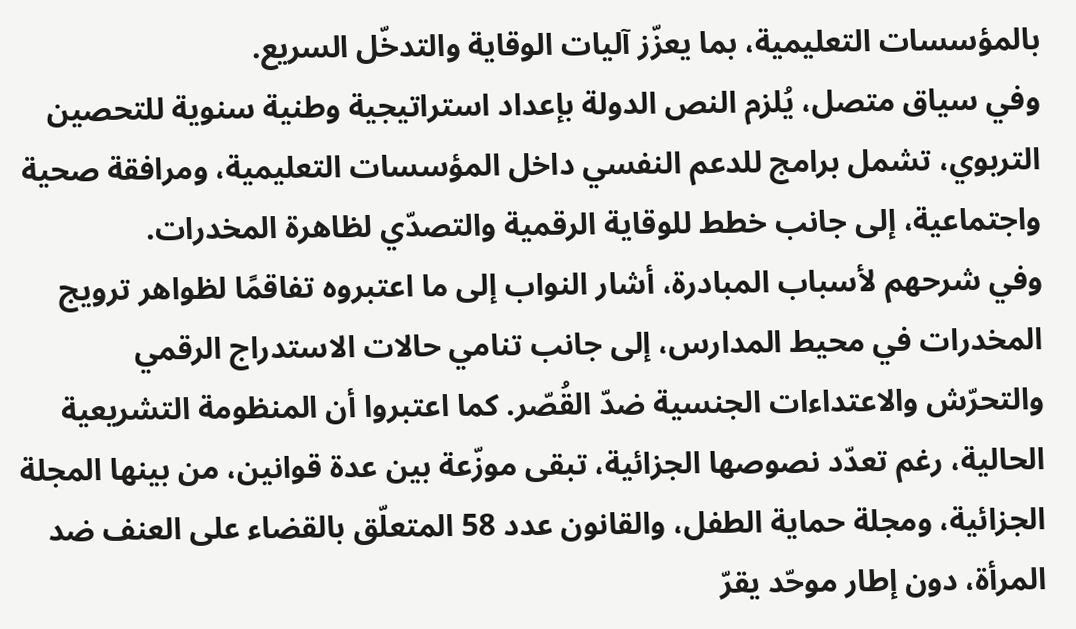بالمؤسسات التعليمية، بما يعزّز آليات الوقاية والتدخّل السريع.
وفي سياق متصل، يُلزم النص الدولة بإعداد استراتيجية وطنية سنوية للتحصين التربوي، تشمل برامج للدعم النفسي داخل المؤسسات التعليمية، ومرافقة صحية واجتماعية، إلى جانب خطط للوقاية الرقمية والتصدّي لظاهرة المخدرات.
وفي شرحهم لأسباب المبادرة، أشار النواب إلى ما اعتبروه تفاقمًا لظواهر ترويج المخدرات في محيط المدارس، إلى جانب تنامي حالات الاستدراج الرقمي والتحرّش والاعتداءات الجنسية ضدّ القُصّر. كما اعتبروا أن المنظومة التشريعية الحالية، رغم تعدّد نصوصها الجزائية، تبقى موزّعة بين عدة قوانين، من بينها المجلة الجزائية، ومجلة حماية الطفل، والقانون عدد 58 المتعلّق بالقضاء على العنف ضد المرأة، دون إطار موحّد يقرّ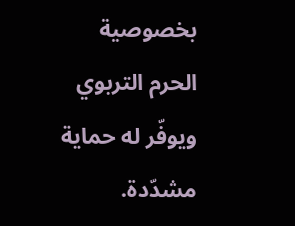بخصوصية الحرم التربوي ويوفّر له حماية مشدّدة.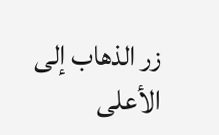زر الذهاب إلى الأعلى